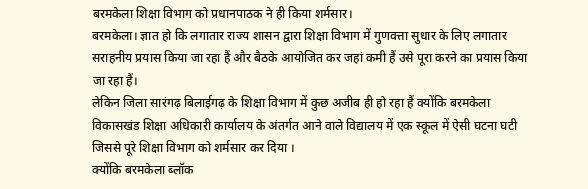बरमकेला शिक्षा विभाग को प्रधानपाठक ने ही किया शर्मसार।
बरमकेला। ज्ञात हो कि लगातार राज्य शासन द्वारा शिक्षा विभाग में गुणवत्ता सुधार के लिए लगातार सराहनीय प्रयास किया जा रहा हैं और बैठके आयोजित कर जहां कमी हैं उसे पूरा करने का प्रयास किया जा रहा हैं।
लेकिन जिला सारंगढ़ बिलाईगढ़ के शिक्षा विभाग में कुछ अजीब ही हो रहा हैं क्योंकि बरमकेला विकासखंड शिक्षा अधिकारी कार्यालय के अंतर्गत आने वाले विद्यालय में एक स्कूल में ऐसी घटना घटी जिससे पूरे शिक्षा विभाग को शर्मसार कर दिया ।
क्योंकि बरमकेला ब्लॉक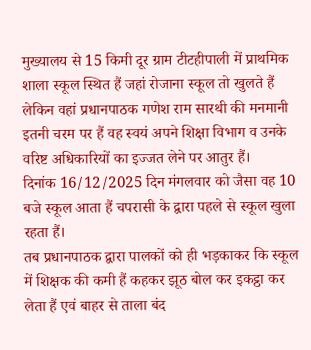मुख्यालय से 15 किमी दूर ग्राम टीटहीपाली में प्राथमिक शाला स्कूल स्थित हैं जहां रोजाना स्कूल तो खुलते हैं लेकिन वहां प्रधानपाठक गणेश राम सारथी की मनमानी इतनी चरम पर हैं वह स्वयं अपने शिक्षा विभाग व उनके वरिष्ट अधिकारियों का इज्जत लेने पर आतुर हैं।
दिनांक 16/12/2025 दिन मंगलवार को जैसा वह 10 बजे स्कूल आता हैं चपरासी के द्वारा पहले से स्कूल खुला रहता हैं।
तब प्रधानपाठक द्वारा पालकों को ही भड़काकर कि स्कूल में शिक्षक की कमी हैं कहकर झूठ बोल कर इकट्ठा कर लेता हैं एवं बाहर से ताला बंद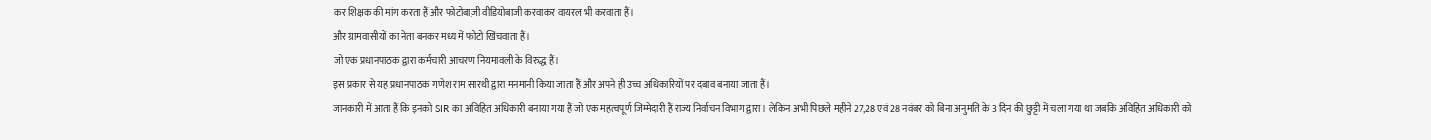कर शिक्षक की मांग करता हैं और फोटोबाज़ी वीडियोबाजी करवाकर वायरल भी करवाता हैं।
और ग्रामवासीयों का नेता बनकर मध्य में फोटो खिंचवाता हैं।
जो एक प्रधानपाठक द्वारा कर्मचारी आचरण नियमावली के विरुद्ध हैं।
इस प्रकार से यह प्रधानपाठक गणेश राम सारथी द्वारा मनमानी किया जाता हैं और अपने ही उच्च अधिकारियों पर दबाव बनाया जाता हैं।
जानकारी में आता हैं कि इनको SIR का अविहित अधिकारी बनाया गया हैं जो एक महत्वपूर्ण जिम्मेदारी हैं राज्य निर्वाचन विभाग द्वारा। लेकिन अभी पिछले महीने 27,28 एवं 28 नवंबर को बिना अनुमति के 3 दिन की छुट्टी में चला गया था जबकि अविहित अधिकारी को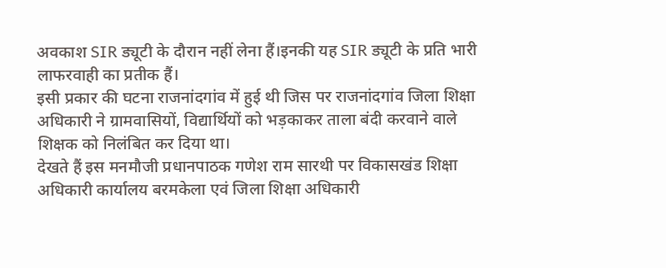अवकाश SIR ड्यूटी के दौरान नहीं लेना हैं।इनकी यह SIR ड्यूटी के प्रति भारी लाफरवाही का प्रतीक हैं।
इसी प्रकार की घटना राजनांदगांव में हुई थी जिस पर राजनांदगांव जिला शिक्षा अधिकारी ने ग्रामवासियों, विद्यार्थियों को भड़काकर ताला बंदी करवाने वाले शिक्षक को निलंबित कर दिया था।
देखते हैं इस मनमौजी प्रधानपाठक गणेश राम सारथी पर विकासखंड शिक्षा अधिकारी कार्यालय बरमकेला एवं जिला शिक्षा अधिकारी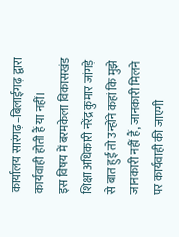कार्यालय सारंगढ़–बिलाईगढ़ द्वारा कार्यवाही होती हैं या नहीं।
इस विषय में बरमकेला विकासखंड शिक्षा अधिकारी नरेंद्र कुमार जांगड़े से बात हुई तो उन्होंने कहां कि मुझे जानकारी नहीं हैं, जानकारी मिलने पर कार्यवाही की जाएगी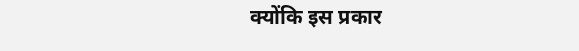क्योंकि इस प्रकार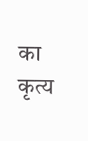का कृत्य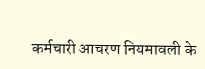कर्मचारी आचरण नियमावली के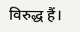विरुद्ध हैं।